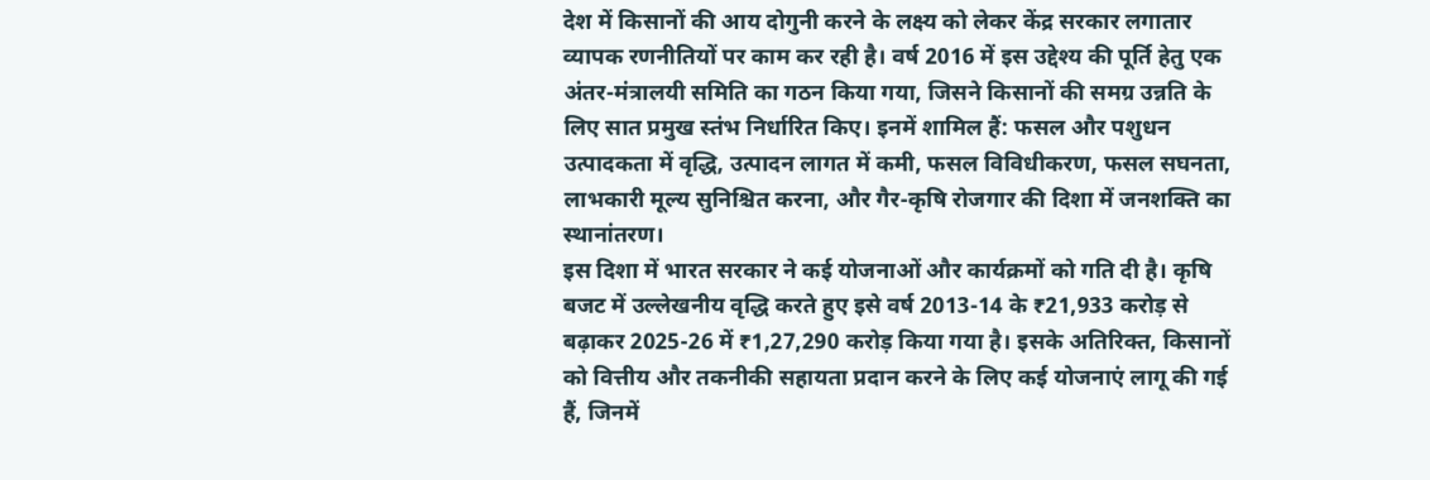देश में किसानों की आय दोगुनी करने के लक्ष्य को लेकर केंद्र सरकार लगातार व्यापक रणनीतियों पर काम कर रही है। वर्ष 2016 में इस उद्देश्य की पूर्ति हेतु एक अंतर-मंत्रालयी समिति का गठन किया गया, जिसने किसानों की समग्र उन्नति के लिए सात प्रमुख स्तंभ निर्धारित किए। इनमें शामिल हैं: फसल और पशुधन उत्पादकता में वृद्धि, उत्पादन लागत में कमी, फसल विविधीकरण, फसल सघनता, लाभकारी मूल्य सुनिश्चित करना, और गैर-कृषि रोजगार की दिशा में जनशक्ति का स्थानांतरण।
इस दिशा में भारत सरकार ने कई योजनाओं और कार्यक्रमों को गति दी है। कृषि बजट में उल्लेखनीय वृद्धि करते हुए इसे वर्ष 2013-14 के ₹21,933 करोड़ से बढ़ाकर 2025-26 में ₹1,27,290 करोड़ किया गया है। इसके अतिरिक्त, किसानों को वित्तीय और तकनीकी सहायता प्रदान करने के लिए कई योजनाएं लागू की गई हैं, जिनमें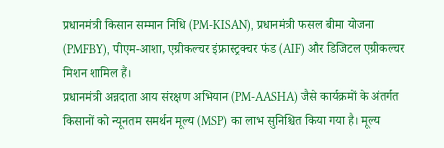प्रधानमंत्री किसान सम्मान निधि (PM-KISAN), प्रधानमंत्री फसल बीमा योजना (PMFBY), पीएम-आशा, एग्रीकल्चर इंफ्रास्ट्रक्चर फंड (AIF) और डिजिटल एग्रीकल्चर मिशन शामिल हैं।
प्रधानमंत्री अन्नदाता आय संरक्षण अभियान (PM-AASHA) जैसे कार्यक्रमों के अंतर्गत किसानों को न्यूनतम समर्थन मूल्य (MSP) का लाभ सुनिश्चित किया गया है। मूल्य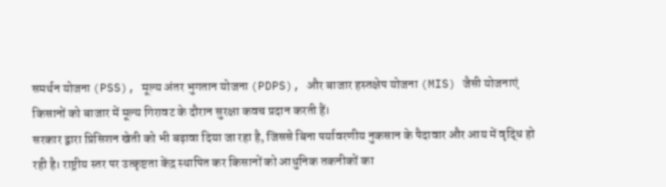समर्थन योजना (PSS), मूल्य अंतर भुगतान योजना (PDPS), और बाजार हस्तक्षेप योजना (MIS) जैसी योजनाएं किसानों को बाजार में मूल्य गिरावट के दौरान सुरक्षा कवच प्रदान करती हैं।
सरकार द्वारा प्रिसिशन खेती को भी बढ़ावा दिया जा रहा है, जिससे बिना पर्यावरणीय नुकसान के पैदावार और आय में वृद्धि हो रही है। राष्ट्रीय स्तर पर उत्कृष्टता केंद्र स्थापित कर किसानों को आधुनिक तकनीकों का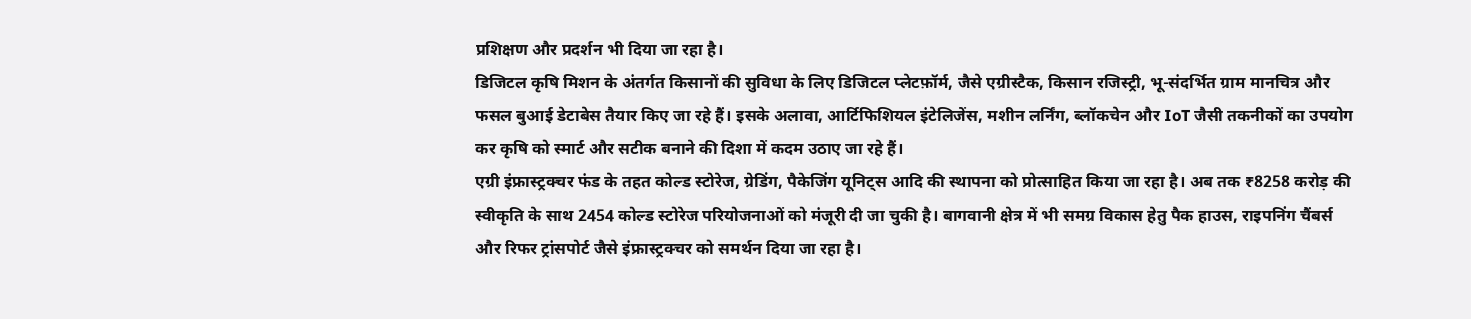प्रशिक्षण और प्रदर्शन भी दिया जा रहा है।
डिजिटल कृषि मिशन के अंतर्गत किसानों की सुविधा के लिए डिजिटल प्लेटफ़ॉर्म, जैसे एग्रीस्टैक, किसान रजिस्ट्री, भू-संदर्भित ग्राम मानचित्र और फसल बुआई डेटाबेस तैयार किए जा रहे हैं। इसके अलावा, आर्टिफिशियल इंटेलिजेंस, मशीन लर्निंग, ब्लॉकचेन और IoT जैसी तकनीकों का उपयोग कर कृषि को स्मार्ट और सटीक बनाने की दिशा में कदम उठाए जा रहे हैं।
एग्री इंफ्रास्ट्रक्चर फंड के तहत कोल्ड स्टोरेज, ग्रेडिंग, पैकेजिंग यूनिट्स आदि की स्थापना को प्रोत्साहित किया जा रहा है। अब तक ₹8258 करोड़ की स्वीकृति के साथ 2454 कोल्ड स्टोरेज परियोजनाओं को मंजूरी दी जा चुकी है। बागवानी क्षेत्र में भी समग्र विकास हेतु पैक हाउस, राइपनिंग चैंबर्स और रिफर ट्रांसपोर्ट जैसे इंफ्रास्ट्रक्चर को समर्थन दिया जा रहा है।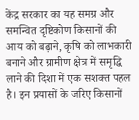केंद्र सरकार का यह समग्र और समन्वित दृष्टिकोण किसानों की आय को बढ़ाने, कृषि को लाभकारी बनाने और ग्रामीण क्षेत्र में समृद्धि लाने की दिशा में एक सशक्त पहल है। इन प्रयासों के जरिए किसानों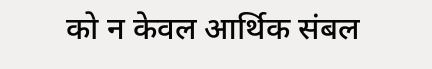को न केवल आर्थिक संबल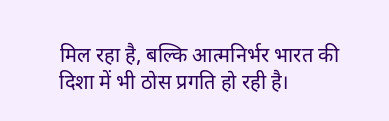मिल रहा है, बल्कि आत्मनिर्भर भारत की दिशा में भी ठोस प्रगति हो रही है।